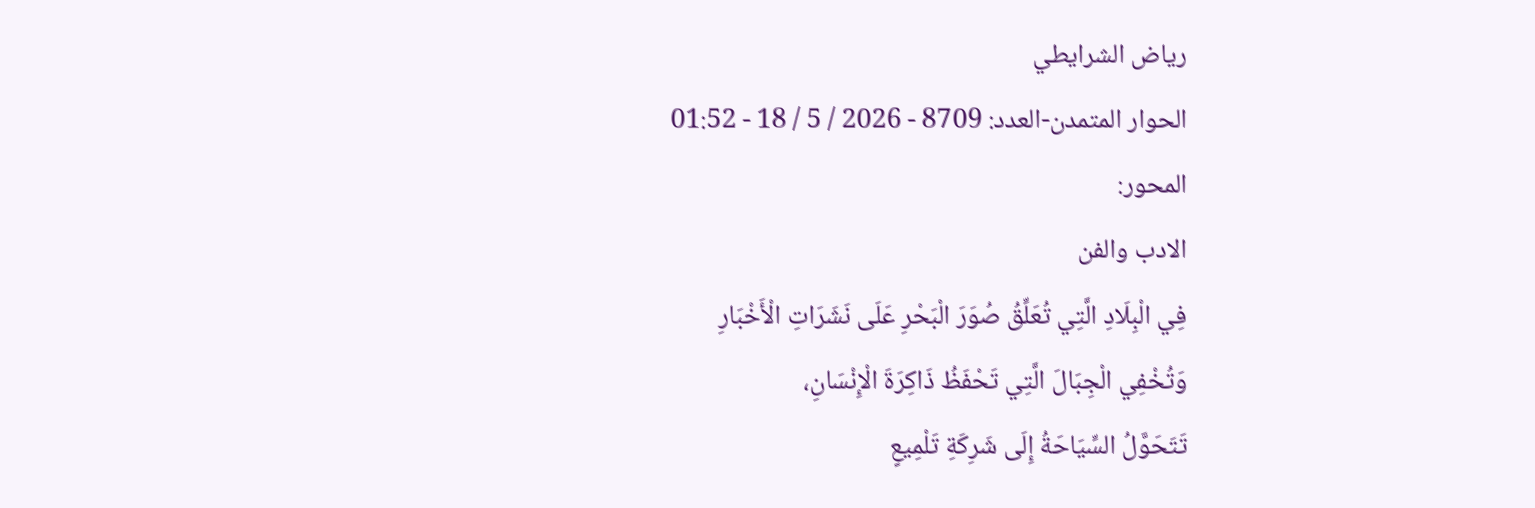رياض الشرايطي
الحوار المتمدن-العدد: 8709 - 2026 / 5 / 18 - 01:52
المحور:
الادب والفن
فِي الْبِلَادِ الَّتِي تُعَلِّقُ صُوَرَ الْبَحْرِ عَلَى نَشَرَاتِ الْأَخْبَارِ
وَتُخْفِي الْجِبَالَ الَّتِي تَحْفَظُ ذَاكِرَةَ الْإِنْسَانِ،
تَتَحَوَّلُ السِّيَاحَةُ إِلَى شَرِكَةِ تَلْمِيعٍ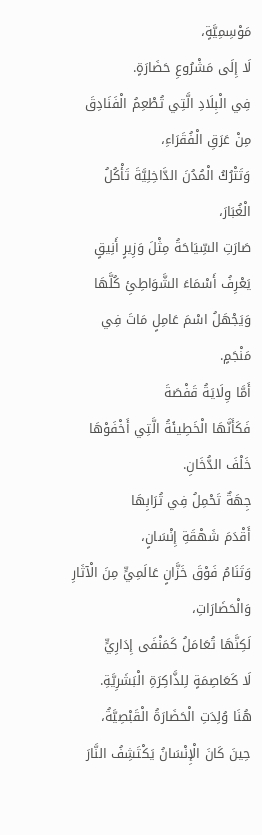مَوْسِمِيَّةٍ،
لَا إِلَى مَشْرُوعِ حَضَارَةٍ.
فِي الْبِلَادِ الَّتِي تُطْعِمُ الْفَنَادِقَ مِنْ عَرَقِ الْفُقَرَاءِ،
وَتَتْرُكُ الْمُدُنَ الدَّاخِلِيَّةَ تَأْكُلُ الْغُبَارَ،
صَارَتِ السِّيَاحَةُ مِثْلَ وَزِيرٍ أَنِيقٍ
يَعْرِفُ أَسْمَاءَ الشَّوَاطِئِ كُلَّهَا
وَيَجْهَلُ اسْمَ عَامِلٍ مَاتَ فِي مَنْجَمٍ.
أَمَّا وِلَايَةُ قَفْصَةَ
فَكَأَنَّهَا الْخَطِيئَةُ الَّتِي أَخْفَوْهَا خَلْفَ الدُّخَانِ.
جِهَةٌ تَحْمِلُ فِي تُرَابِهَا
أَقْدَمَ شَهْقَةِ إِنْسَانٍ،
وَتَنَامُ فَوْقَ خَزَّانٍ عَالَمِيٍّ مِنَ الْآثَارِ وَالْحَضَارَاتِ،
لَكِنَّهَا تُعَامَلُ كَمَنْفَى إِدَارِيٍّ
لَا كَعَاصِمَةٍ لِلذَّاكِرَةِ الْبَشَرِيَّةِ.
هُنَا وُلِدَتِ الْحَضَارَةُ الْقَبْصِيَّةُ،
حِينَ كَانَ الْإِنْسَانُ يَكْتَشِفُ النَّارَ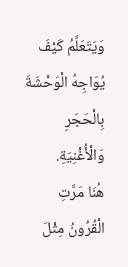وَيَتَعَلَّمُ كَيْفَ يُوَاجِهُ الْوَحْشَةَ بِالْحَجَرِ وَالْأُغْنِيَةِ.
هُنَا مَرَّتِ الْقُرُونُ مِثْلَ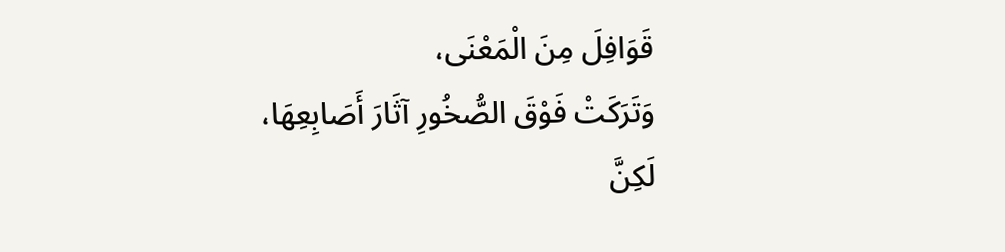قَوَافِلَ مِنَ الْمَعْنَى،
وَتَرَكَتْ فَوْقَ الصُّخُورِ آثَارَ أَصَابِعِهَا،
لَكِنَّ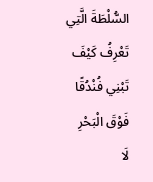السُّلْطَةَ الَّتِي تَعْرِفُ كَيْفَ تَبْنِي فُنْدُقًا فَوْقَ الْبَحْرِ
لَا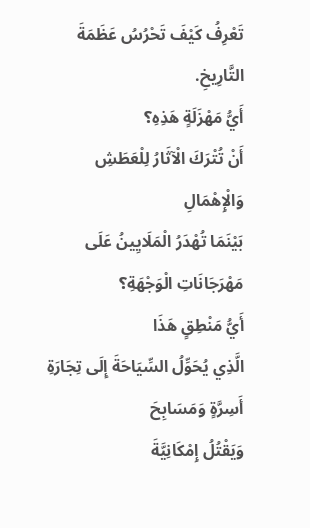تَعْرِفُ كَيْفَ تَحْرُسُ عَظَمَةَ التَّارِيخِ.
أَيُّ مَهْزَلَةٍ هَذِهِ؟
أَنْ تُتْرَكَ الْآثَارُ لِلْعَطَشِ وَالْإِهْمَالِ
بَيْنَمَا تُهْدَرُ الْمَلَايِينُ عَلَى مَهْرَجَانَاتِ الْوَجْهَةِ؟
أَيُّ مَنْطِقٍ هَذَا
الَّذِي يُحَوِّلُ السِّيَاحَةَ إِلَى تِجَارَةِ أَسِرَّةٍ وَمَسَابِحَ
وَيَقْتُلُ إِمْكَانِيَّةَ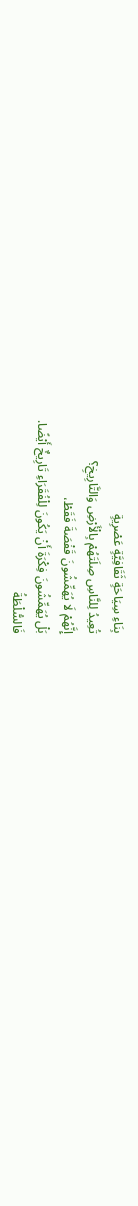بِنَاءِ سِيَاحَةٍ ثَقَافِيَّةٍ عَصْرِيةٍ
تُعِيدُ لِلنَّاسِ صِلَتَهُمْ بِالْأَرْضِ وَالتَّارِيخِ؟
إِنَّهُمْ لَا يُهَمِّشُونَ قَفْصَةَ فَقَطْ،
بَلْ يُهَمِّشُونَ فِكْرَةَ أَنْ يَكُونَ لِلْفُقَرَاءِ تَارِيخٌ أَيْضًا.
فَالسُّلْطَةُ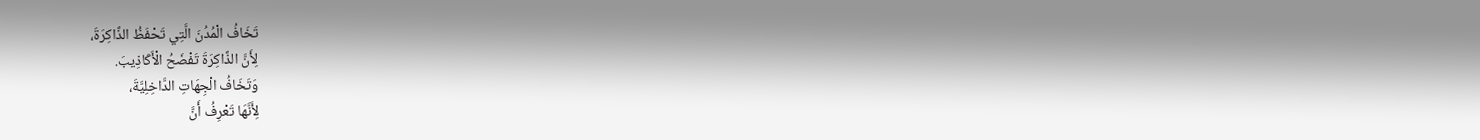تَخَافُ الْمُدُنَ الَّتِي تَحْفَظُ الذَّاكِرَةَ،
لِأَنَّ الذَّاكِرَةَ تَفْضَحُ الْأَكَاذِيبَ.
وَتَخَافُ الْجِهَاتِ الدَّاخِلِيَّةَ،
لِأَنَّهَا تَعْرِفُ أَنَّ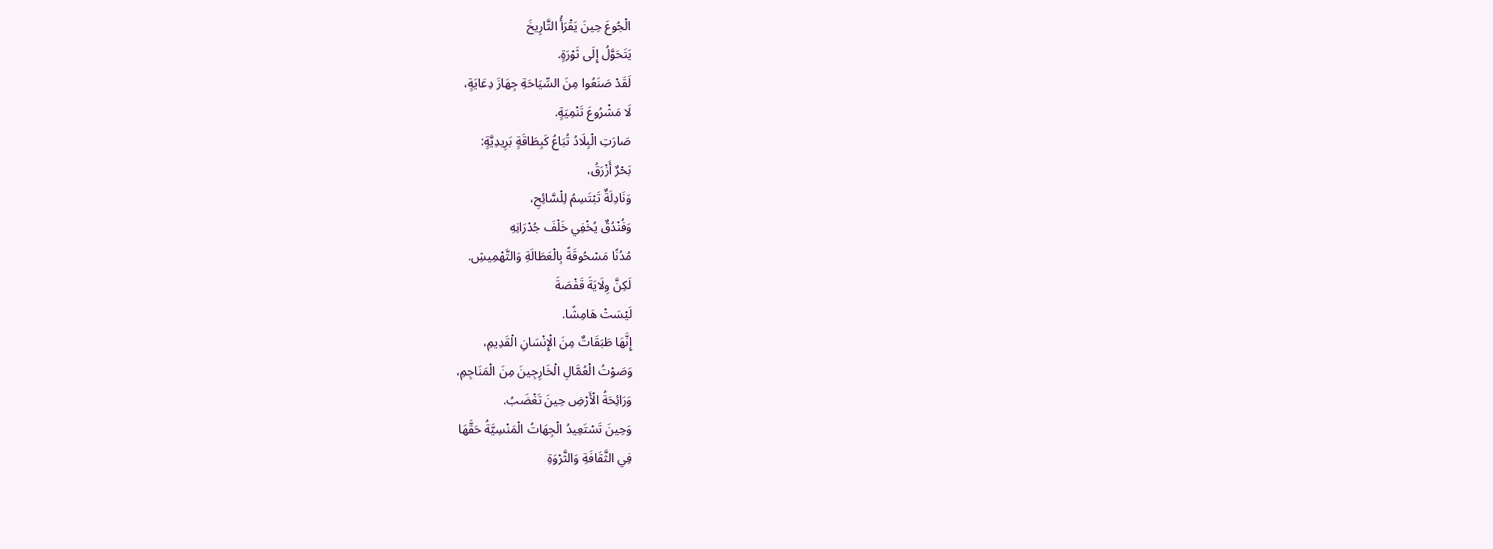الْجُوعَ حِينَ يَقْرَأُ التَّارِيخَ
يَتَحَوَّلُ إِلَى ثَوْرَةٍ.
لَقَدْ صَنَعُوا مِنَ السِّيَاحَةِ جِهَازَ دِعَايَةٍ،
لَا مَشْرُوعَ تَنْمِيَةٍ.
صَارَتِ الْبِلَادُ تُبَاعُ كَبِطَاقَةٍ بَرِيدِيَّةٍ:
بَحْرٌ أَزْرَقُ،
وَنَادِلَةٌ تَبْتَسِمُ لِلْسَّائِحِ،
وَفُنْدُقٌ يُخْفِي خَلْفَ جُدْرَانِهِ
مُدُنًا مَسْحُوقَةً بِالْعَطَالَةِ وَالتَّهْمِيشِ.
لَكِنَّ وِلَايَةَ قَفْصَةَ
لَيْسَتْ هَامِشًا.
إِنَّهَا طَبَقَاتٌ مِنَ الْإِنْسَانِ الْقَدِيمِ،
وَصَوْتُ الْعُمَّالِ الْخَارِجِينَ مِنَ الْمَنَاجِمِ،
وَرَائِحَةُ الْأَرْضِ حِينَ تَغْضَبُ.
وَحِينَ تَسْتَعِيدُ الْجِهَاتُ الْمَنْسِيَّةُ حَقَّهَا
فِي الثَّقَافَةِ وَالثَّرْوَةِ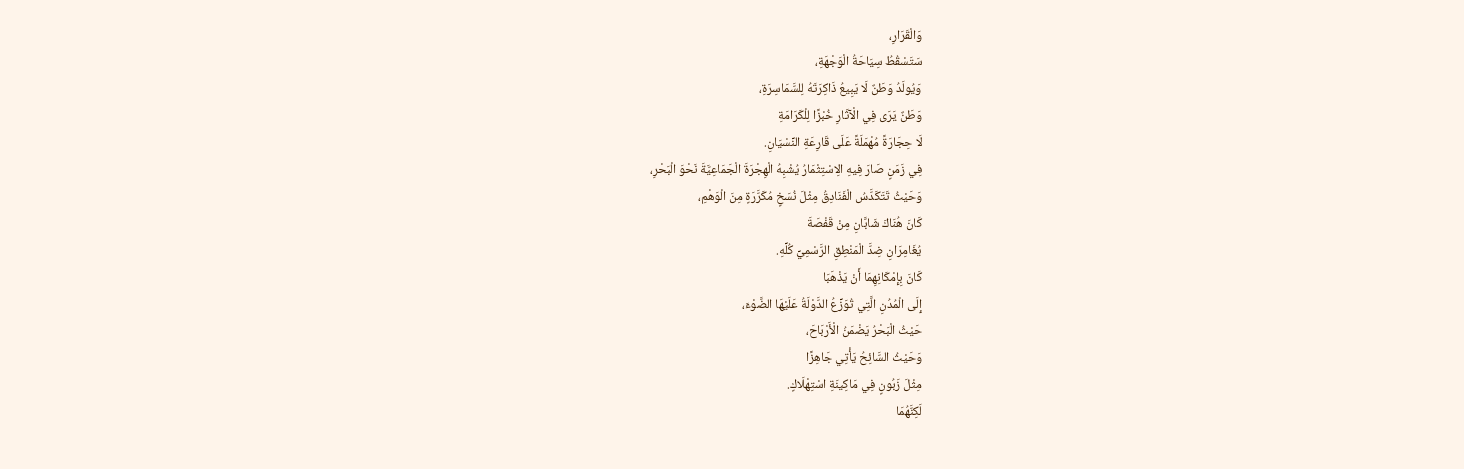وَالْقَرَارِ،
سَتَسْقُطُ سِيَاحَةُ الْوَجْهَةِ،
وَيُولَدُ وَطَنٌ لَا يَبِيعُ ذَاكِرَتَهُ لِلسَّمَاسِرَةِ،
وَطَنٌ يَرَى فِي الْآثَارِ خُبْزًا لِلْكَرَامَةِ
لَا حِجَارَةً مُهْمَلَةً عَلَى قَارِعَةِ النِّسْيَانِ.
فِي زَمَنٍ صَارَ فِيهِ الِاسْتِثْمَارُ يُشْبِهُ الْهِجْرَةَ الْجَمَاعِيَّةَ نَحْوَ الْبَحْرِ،
وَحَيْثُ تَتَكَدَّسُ الْفَنَادِقُ مِثْلَ نُسَخٍ مُكَرَّرَةٍ مِنَ الْوَهْمِ،
كَانَ هُنَاكَ شَابَّانِ مِنْ قَفْصَةَ
يُغَامِرَانِ ضِدَّ الْمَنْطِقِ الرَّسْمِيِّ كُلِّهِ.
كَانَ بِإِمْكَانِهِمَا أَنْ يَذْهَبَا
إِلَى الْمُدُنِ الَّتِي تُوَزِّعُ الدَّوْلَةُ عَلَيْهَا الضَّوْءَ،
حَيْثُ الْبَحْرُ يَضْمَنُ الْأَرْبَاحَ،
وَحَيْثُ السَّائِحُ يَأْتِي جَاهِزًا
مِثْلَ زَبُونٍ فِي مَاكِينَةِ اسْتِهْلَاكٍ.
لَكِنَّهُمَا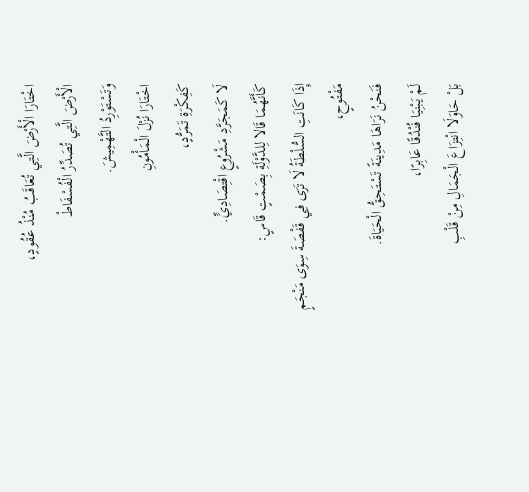اخْتَارَا الْأَرْضَ الَّتِي تُعَاقَبُ مُنْذُ عُقُودٍ،
الْأَرْضَ الَّتِي تُصَدِّرُ الْفُسْفَاطْ
وَتَسْتَوْرِدُ التَّهْمِيشَ.
اخْتَارَا نُزْلَ الْمَأْمُونِ
كَفِكْرَةِ تَمَرُّدٍ،
لَا كَمَجَرَّدِ مَشْرُوعٍ اقْتِصَادِيٍّ.
كَأَنَّهُمَا قَالا لِلدَّوْلَةِ بِصَمْتٍ قَاسٍ:
إِذَا كَانَتِ السُّلْطَةُ لَا تَرَى فِي قَفْصَةَ سِوَى مَنْجَمٍ مَفْتُوحٍ،
فَنَحْنُ نَرَاهَا مَدِينَةً تَسْتَحِقُّ الْحَيَاةَ.
لَمْ يَبْنِيَا فُنْدُقًا عَابِرًا،
بَلْ حَاوَلَا انْتِزَاعَ الْجَمَالِ مِنْ قَلْبِ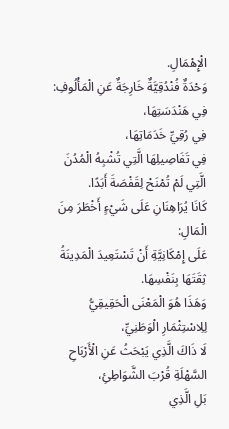الْإِهْمَالِ.
وَحْدَةٌ فُنْدُقِيَّةٌ خَارِجَةٌ عَنِ الْمَأْلُوفِ:
فِي هَنْدَسَتِهَا،
فِي رُقِيِّ خَدَمَاتِهَا،
فِي تَفَاصِيلِهَا الَّتِي تُشْبِهُ الْمُدُنَ الَّتِي لَمْ تُمْنَحْ لِقَفْصَةَ أَبَدًا.
كَانَا يُرَاهِنَانِ عَلَى شَيْءٍ أَخْطَرَ مِنَ الْمَالِ:
عَلَى إِمْكَانِيَّةِ أَنْ تَسْتَعِيدَ الْمَدِينَةُ ثِقَتَهَا بِنَفْسِهَا.
وَهَذَا هُوَ الْمَعْنَى الْحَقِيقِيُّ لِلِاسْتِثْمَارِ الْوَطَنِيِّ،
لَا ذَاكَ الَّذِي يَبْحَثُ عَنِ الْأَرْبَاحِ السَّهْلَةِ قُرْبَ الشَّوَاطِئِ،
بَلِ الَّذِي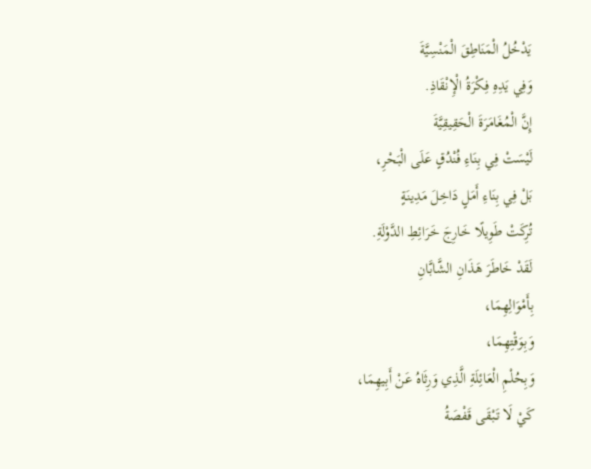يَدْخُلُ الْمَنَاطِقَ الْمَنْسِيَّةَ
وَفِي يَدِهِ فِكْرَةُ الْإِنْقَاذِ.
إِنَّ الْمُغَامَرَةَ الْحَقِيقِيَّةَ
لَيْسَتْ فِي بِنَاءِ فُنْدُقٍ عَلَى الْبَحْرِ،
بَلْ فِي بِنَاءِ أَمَلٍ دَاخِلَ مَدِينَةٍ
تُرِكَتْ طَوِيلًا خَارِجَ خَرَائِطِ الدَّوْلَةِ.
لَقَدْ خَاطَرَ هَذَانِ الشَّابَّانِ
بِأَمْوَالِهِمَا،
وَبِوَقْتِهِمَا،
وَبِحُلْمِ الْعَائِلَةِ الَّذِي وَرِثَاهُ عَنْ أَبِيهِمَا،
كَيْ لَا تَبْقَى قَفْصَةُ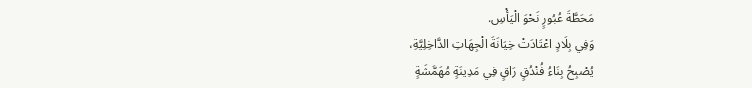مَحَطَّةَ عُبُورٍ نَحْوَ الْيَأْسِ.
وَفِي بِلَادٍ اعْتَادَتْ خِيَانَةَ الْجِهَاتِ الدَّاخِلِيَّةِ،
يُصْبِحُ بِنَاءُ فُنْدُقٍ رَاقٍ فِي مَدِينَةٍ مُهَمَّشَةٍ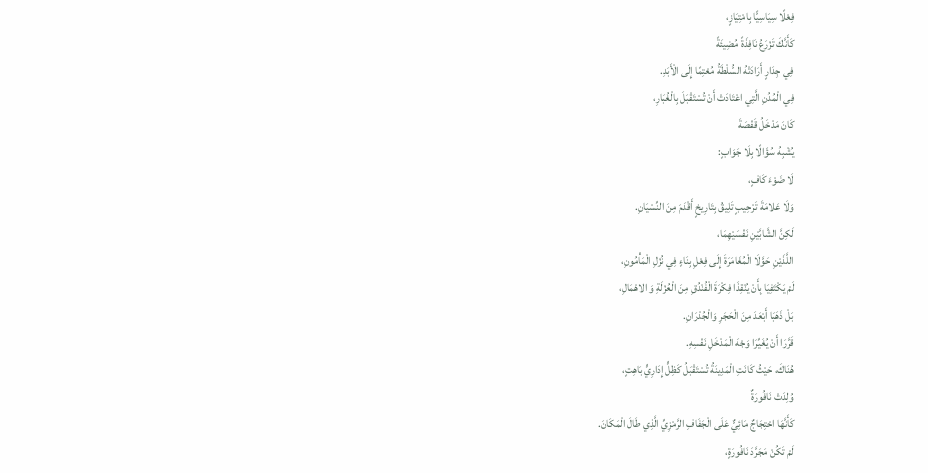فِعْلًا سِيَاسِيًّا بِامْتِيَازٍ،
كَأَنَّكَ تَزْرَعُ نَافِذَةً مُضِيئَةً
فِي جِدَارٍ أَرَادَتْهُ السُّلْطَةُ مُعْتِمًا إِلَى الْأَبَدِ.
فِي الْمُدُنِ الَّتِي اعْتَادَتْ أَنْ تُسْتَقْبَلَ بِالْغُبَارِ،
كَانَ مَدْخَلُ قَفْصَةَ
يُشْبِهُ سُؤَالًا بِلَا جَوَابٍ:
لَا ضَوْءَ كَافٍ،
وَلَا عَلامَةَ تَرْحِيبٍ تَلِيقُ بِتَارِيخٍ أَقْدَمَ مِنَ النِّسْيَانِ.
لَكِنَّ الشَّابَّيْنِ نَفْسَيْهِمَا،
اللَّذَيْنِ حَوَّلَا الْمُغَامَرَةَ إِلَى فِعْلِ بِنَاءٍ فِي نُزْلِ الْمَأْمُونِ،
لَمْ يَكْتَفِيَا بِأَنْ يُنْقِذَا فِكْرَةَ الْفُنْدُقِ مِنَ الْعُزْلَةِ وَ الاهْمَالِ،
بَلْ ذَهَبَا أَبْعَدَ مِنَ الْحَجَرِ وَالْجُدْرَانِ.
قَرَّرَا أَنْ يُغَيِّرَا وَجْهَ الْمَدْخَلِ نَفْسِهِ.
هُنَاكَ، حَيْثُ كَانَتِ الْمَدِينَةُ تُسْتَقْبَلُ كَظِلٍّ إِدَارِيٍّ بَاهِتٍ،
وُلِدَتْ نَافُورَةٌ
كَأَنَّهَا احْتِجَاجٌ مَائِيٌّ عَلَى الْجَفَافِ الرَّمْزِيِّ الَّذِي طَالَ الْمَكَانَ.
لَمْ تَكُنْ مَجَرَّدَ نَافُورَةٍ،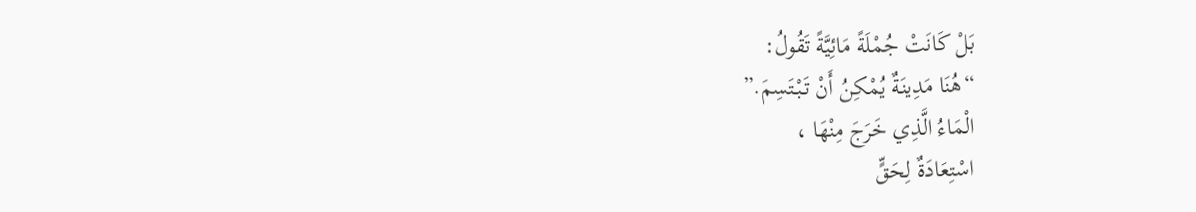بَلْ كَانَتْ جُمْلَةً مَائِيَّةً تَقُولُ:
“هُنَا مَدِينَةٌ يُمْكِنُ أَنْ تَبْتَسِمَ.”
الْمَاءُ الَّذِي خَرَجَ مِنْهَا ،
اسْتِعَادَةٌ لِحَقٍّ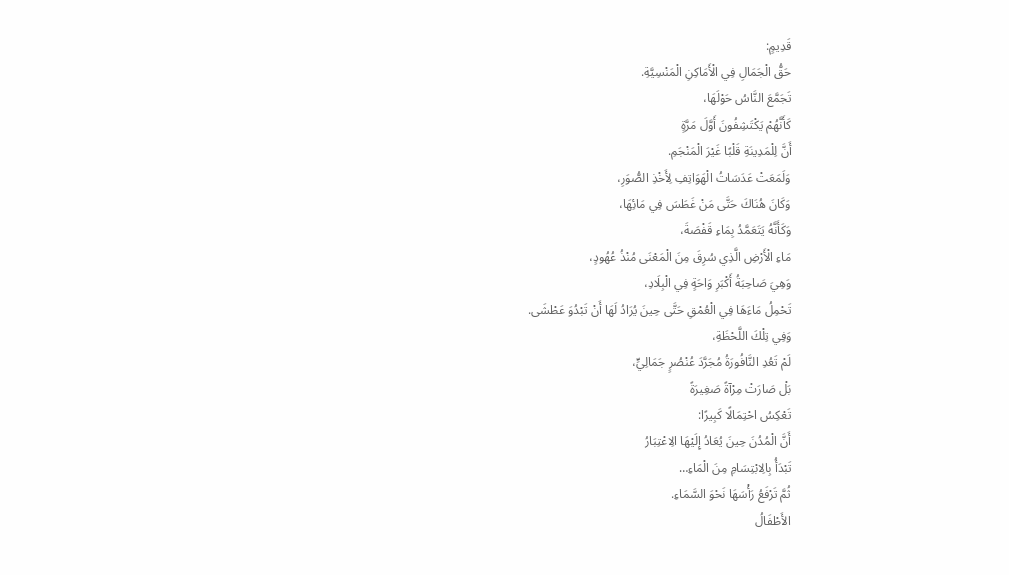قَدِيمٍ:
حَقُّ الْجَمَالِ فِي الْأَمَاكِنِ الْمَنْسِيَّةِ.
تَجَمَّعَ النَّاسُ حَوْلَهَا،
كَأَنَّهُمْ يَكْتَشِفُونَ أَوَّلَ مَرَّةٍ
أَنَّ لِلْمَدِينَةِ قَلْبًا غَيْرَ الْمَنْجَمِ.
وَلَمَعَتْ عَدَسَاتُ الْهَوَاتِفِ لِأَخْذِ الصُّوَرِ،
وَكَانَ هُنَاكَ حَتَّى مَنْ غَطَسَ فِي مَائِهَا،
وَكَأَنَّهُ يَتَعَمَّدُ بِمَاءِ قَفْصَةَ،
مَاءِ الْأَرْضِ الَّذِي سُرِقَ مِنَ الْمَعْنَى مُنْذُ عُهُودٍ،
وَهِيَ صَاحِبَةُ أَكْبَرِ وَاحَةٍ فِي الْبِلَادِ،
تَحْمِلُ مَاءَهَا فِي الْعُمْقِ حَتَّى حِينَ يُرَادُ لَهَا أَنْ تَبْدُوَ عَطْشَى.
وَفِي تِلْكَ اللَّحْظَةِ،
لَمْ تَعُدِ النَّافُورَةُ مُجَرَّدَ عُنْصُرٍ جَمَالِيٍّ،
بَلْ صَارَتْ مِرْآةً صَغِيرَةً
تَعْكِسُ احْتِمَالًا كَبِيرًا:
أَنَّ الْمُدُنَ حِينَ يُعَادُ إِلَيْهَا الِاعْتِبَارُ
تَبْدَأُ بِالِابْتِسَامِ مِنَ الْمَاءِ…
ثُمَّ تَرْفَعُ رَأْسَهَا نَحْوَ السَّمَاءِ.
الأَطْفَالُ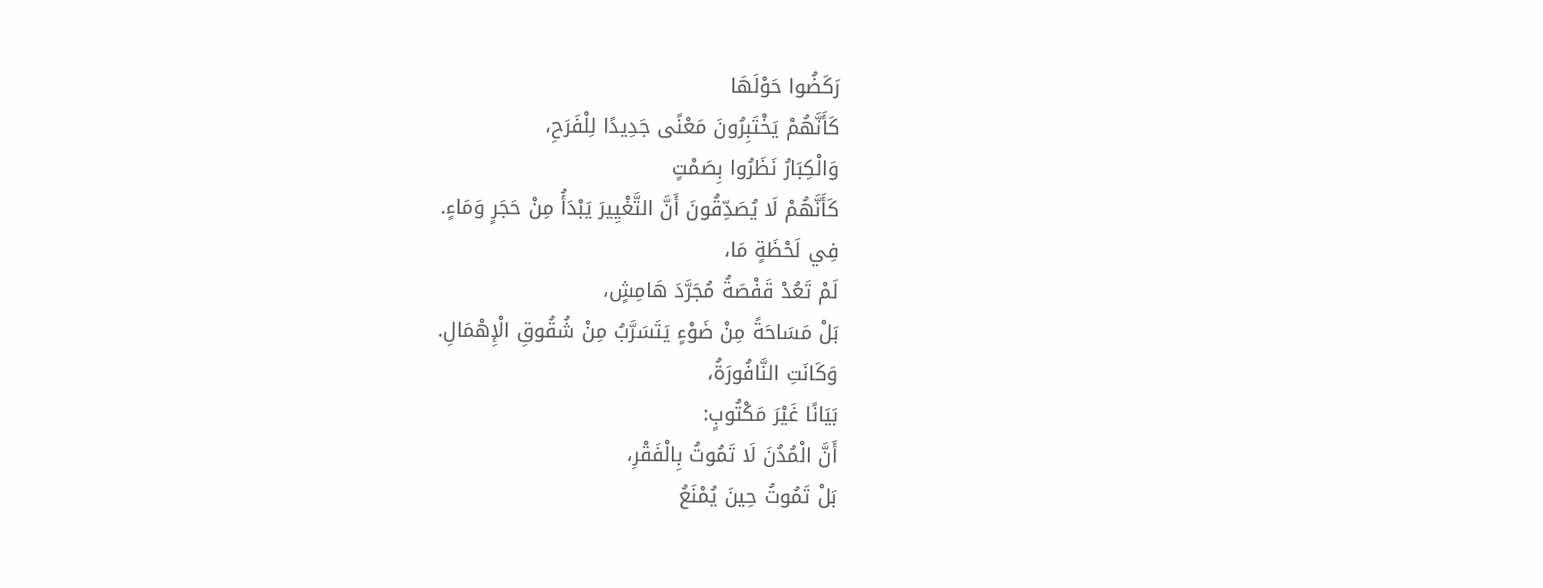رَكَضُوا حَوْلَهَا
كَأَنَّهُمْ يَخْتَبِرُونَ مَعْنًى جَدِيدًا لِلْفَرَحِ،
وَالْكِبَارُ نَظَرُوا بِصَمْتٍ
كَأَنَّهُمْ لَا يُصَدِّقُونَ أَنَّ التَّغْيِيرَ يَبْدَأُ مِنْ حَجَرٍ وَمَاءٍ.
فِي لَحْظَةٍ مَا،
لَمْ تَعُدْ قَفْصَةُ مُجَرَّدَ هَامِشٍ،
بَلْ مَسَاحَةً مِنْ ضَوْءٍ يَتَسَرَّبُ مِنْ شُقُوقِ الْإِهْمَالِ.
وَكَانَتِ النَّافُورَةُ،
بَيَانًا غَيْرَ مَكْتُوبٍ:
أَنَّ الْمُدُنَ لَا تَمُوتُ بِالْفَقْرِ،
بَلْ تَمُوتُ حِينَ يُمْنَعُ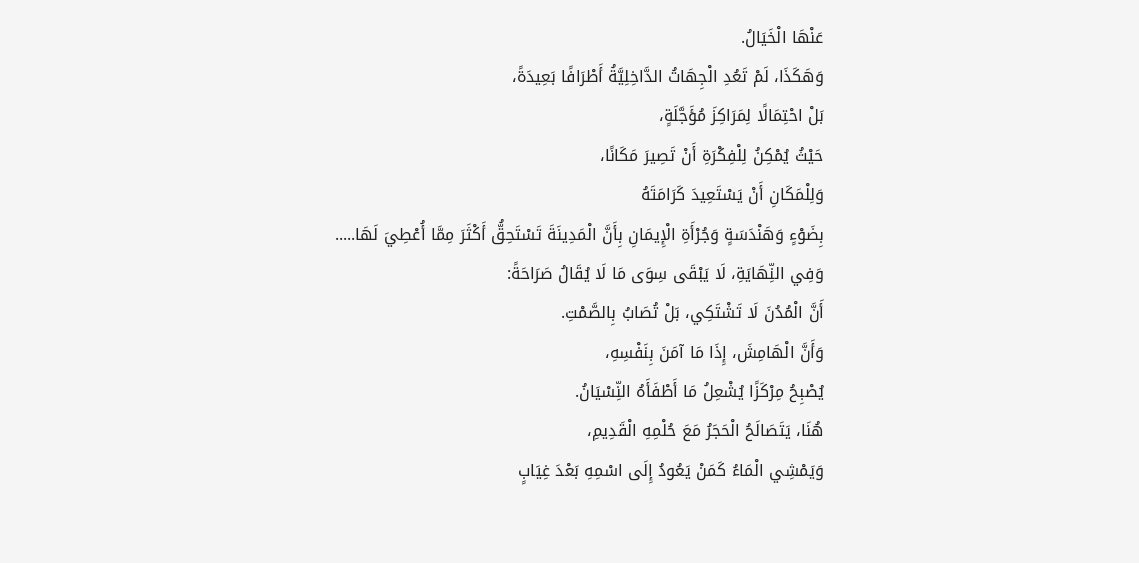عَنْهَا الْخَيَالُ.
وَهَكَذَا، لَمْ تَعُدِ الْجِهَاتُ الدَّاخِلِيَّةُ أَطْرَافًا بَعِيدَةً،
بَلْ احْتِمَالًا لِمَرَاكِزَ مُؤَجَّلَةٍ،
حَيْثُ يُمْكِنُ لِلْفِكْرَةِ أَنْ تَصِيرَ مَكَانًا،
وَلِلْمَكَانِ أَنْ يَسْتَعِيدَ كَرَامَتَهُ
بِضَوْءٍ وَهَنْدَسَةٍ وَجُرْأَةِ الْإِيمَانِ بِأَنَّ الْمَدِينَةَ تَسْتَحِقُّ أَكْثَرَ مِمَّا أُعْطِيَ لَهَا.....
وَفِي النِّهَايَةِ، لَا يَبْقَى سِوَى مَا لَا يُقَالُ صَرَاحَةً:
أَنَّ الْمُدُنَ لَا تَشْتَكِي، بَلْ تُصَابُ بِالصَّمْتِ.
وَأَنَّ الْهَامِشَ، إِذَا مَا آمَنَ بِنَفْسِهِ،
يُصْبِحُ مِرْكَزًا يُشْعِلُ مَا أَطْفَأَهُ النِّسْيَانُ.
هُنَا، يَتَصَالَحُ الْحَجَرُ مَعَ حُلْمِهِ الْقَدِيمِ،
وَيَمْشِي الْمَاءُ كَمَنْ يَعُودُ إِلَى اسْمِهِ بَعْدَ غِيَابٍ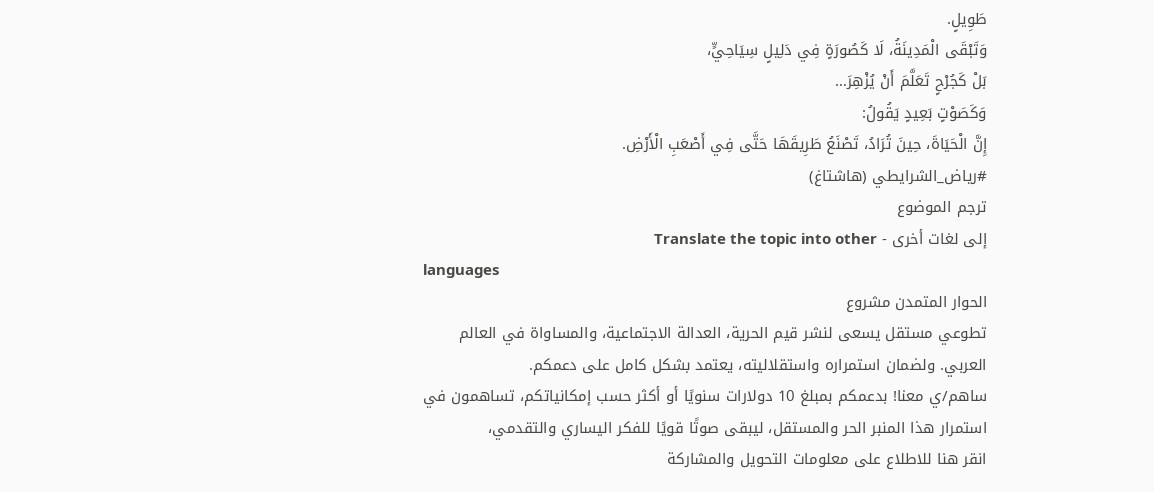طَوِيلٍ.
وَتَبْقَى الْمَدِينَةُ، لَا كَصُورَةٍ فِي دَلِيلٍ سِيَاحِيٍّ،
بَلْ كَجُرْحٍ تَعَلَّمَ أَنْ يُزْهِرَ…
وَكَصَوْتٍ بَعِيدٍ يَقُولُ:
إِنَّ الْحَيَاةَ، حِينَ تُرَادُ، تَصْنَعُ طَرِيقَهَا حَتَّى فِي أَصْعَبِ الْأَرْضِ.
#رياض_الشرايطي (هاشتاغ)
ترجم الموضوع
إلى لغات أخرى - Translate the topic into other
languages
الحوار المتمدن مشروع
تطوعي مستقل يسعى لنشر قيم الحرية، العدالة الاجتماعية، والمساواة في العالم
العربي. ولضمان استمراره واستقلاليته، يعتمد بشكل كامل على دعمكم.
ساهم/ي معنا! بدعمكم بمبلغ 10 دولارات سنويًا أو أكثر حسب إمكانياتكم، تساهمون في
استمرار هذا المنبر الحر والمستقل، ليبقى صوتًا قويًا للفكر اليساري والتقدمي،
انقر هنا للاطلاع على معلومات التحويل والمشاركة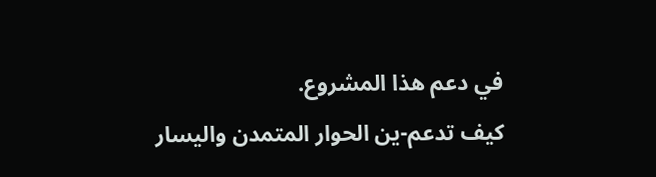في دعم هذا المشروع.
كيف تدعم-ين الحوار المتمدن واليسار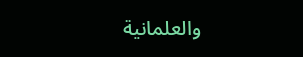والعلمانية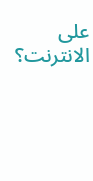على الانترنت؟